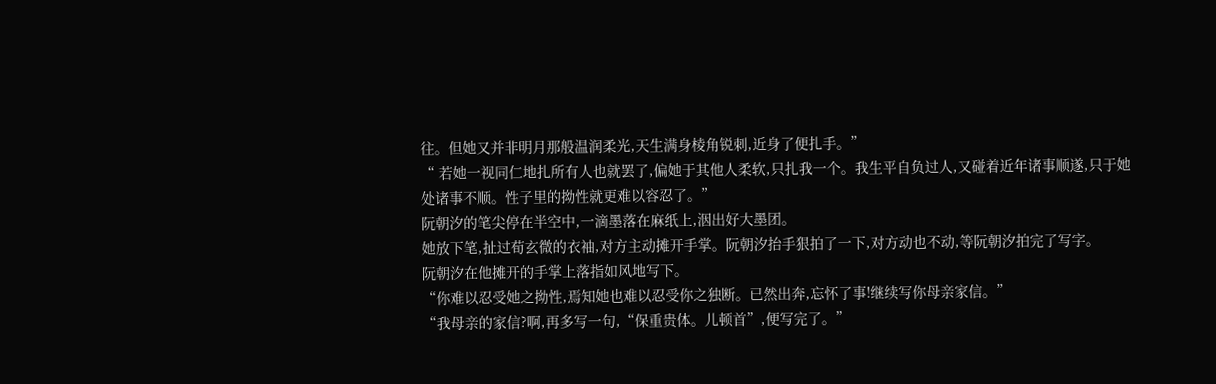往。但她又并非明月那般温润柔光,天生满身棱角锐刺,近身了便扎手。”
“ 若她一视同仁地扎所有人也就罢了,偏她于其他人柔软,只扎我一个。我生平自负过人,又碰着近年诸事顺遂,只于她处诸事不顺。性子里的拗性就更难以容忍了。”
阮朝汐的笔尖停在半空中,一滴墨落在麻纸上,洇出好大墨团。
她放下笔,扯过荀玄微的衣袖,对方主动摊开手掌。阮朝汐抬手狠拍了一下,对方动也不动,等阮朝汐拍完了写字。
阮朝汐在他摊开的手掌上落指如风地写下。
“你难以忍受她之拗性,焉知她也难以忍受你之独断。已然出奔,忘怀了事!继续写你母亲家信。”
“我母亲的家信?啊,再多写一句,“保重贵体。儿顿首”,便写完了。”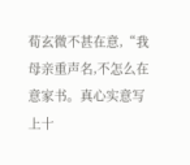荀玄微不甚在意,“我母亲重声名,不怎么在意家书。真心实意写上十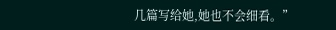几篇写给她,她也不会细看。”